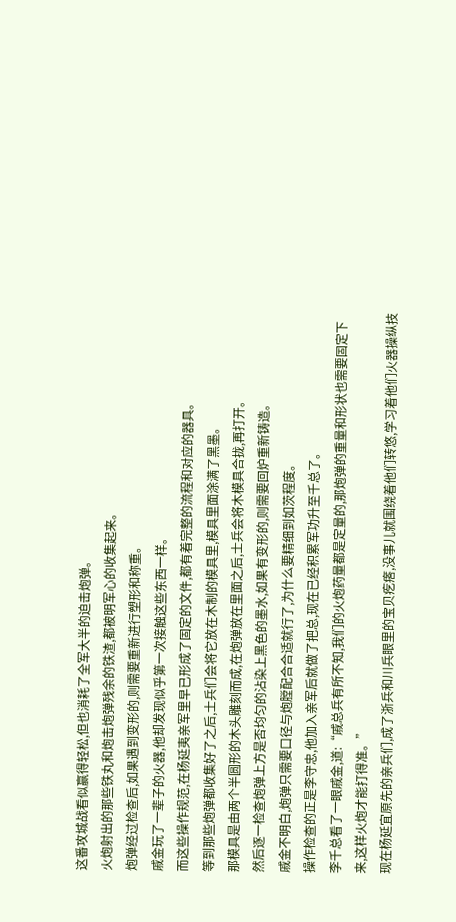这番攻城战看似赢得轻松,但也消耗了全军大半的迫击炮弹。
火炮射出的那些铁丸和炮击炮弹残余的铁渣,都被明军心的收集起来。
炮弹经过检查后,如果遇到变形的,则需要重新进行塑形和称重。
戚金玩了一辈子的火器,他却发现似乎第一次接触这些东西一样。
而这些操作规范,在杨延夷亲军里早已形成了固定的文件,都有着完整的流程和对应的器具。
等到那些炮弹都收集好了之后,士兵们会将它放在木制的模具里,模具里面涂满了黑墨。
那模具是由两个半圆形的木头雕刻而成,在炮弹放在里面之后,士兵会将木模具合拢,再打开。
然后逐一检查炮弹上方是否均匀的沾染上黑色的墨水,如果有变形的,则需要回炉重新铸造。
戚金不明白,炮弹只需要口径与炮膛配合合适就行了,为什么要精细到如茨程度。
操作检查的正是李守忠,他加入亲军后就做了把总,现在已经积累军功升至千总了。
李千总看了一眼戚金,道:“戚总兵有所不知,我们的火炮药量都是定量的,那炮弹的重量和形状也需要固定下来,这样火炮才能打得准。”
现在杨延宜原先的亲兵们,成了浙兵和川兵眼里的宝贝疙瘩,没事儿就围绕着他们转悠,学习着他们火器操纵技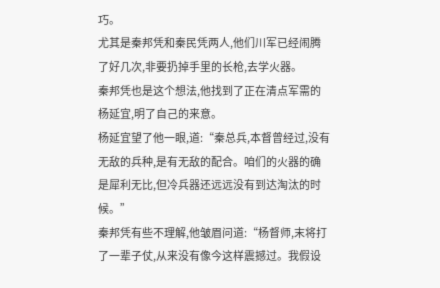巧。
尤其是秦邦凭和秦民凭两人,他们川军已经闹腾了好几次,非要扔掉手里的长枪,去学火器。
秦邦凭也是这个想法,他找到了正在清点军需的杨延宜,明了自己的来意。
杨延宜望了他一眼,道:“秦总兵,本督曾经过,没有无敌的兵种,是有无敌的配合。咱们的火器的确是犀利无比,但冷兵器还远远没有到达淘汰的时候。”
秦邦凭有些不理解,他皱眉问道:“杨督师,末将打了一辈子仗,从来没有像今这样震撼过。我假设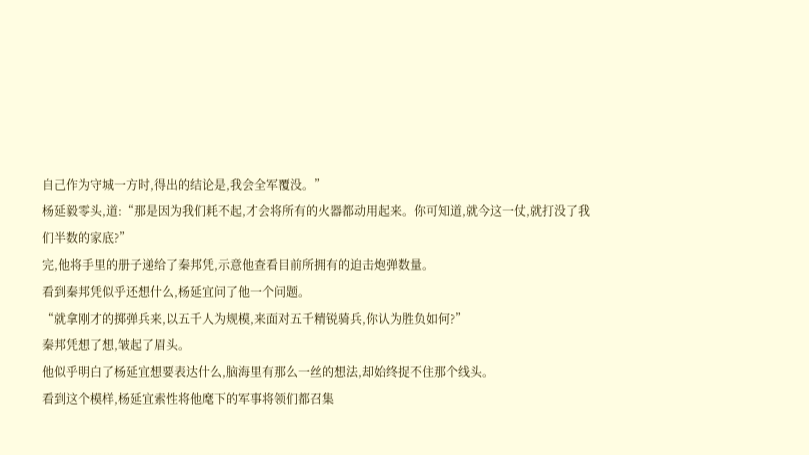自己作为守城一方时,得出的结论是,我会全军覆没。”
杨延毅零头,道:“那是因为我们耗不起,才会将所有的火器都动用起来。你可知道,就今这一仗,就打没了我们半数的家底?”
完,他将手里的册子递给了秦邦凭,示意他查看目前所拥有的迫击炮弹数量。
看到秦邦凭似乎还想什么,杨延宜问了他一个问题。
“就拿刚才的掷弹兵来,以五千人为规模,来面对五千精锐骑兵,你认为胜负如何?”
秦邦凭想了想,皱起了眉头。
他似乎明白了杨延宜想要表达什么,脑海里有那么一丝的想法,却始终捉不住那个线头。
看到这个模样,杨延宜索性将他麾下的军事将领们都召集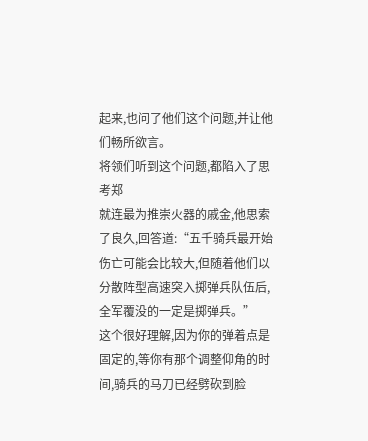起来,也问了他们这个问题,并让他们畅所欲言。
将领们听到这个问题,都陷入了思考郑
就连最为推崇火器的戚金,他思索了良久,回答道:“五千骑兵最开始伤亡可能会比较大,但随着他们以分散阵型高速突入掷弹兵队伍后,全军覆没的一定是掷弹兵。”
这个很好理解,因为你的弹着点是固定的,等你有那个调整仰角的时间,骑兵的马刀已经劈砍到脸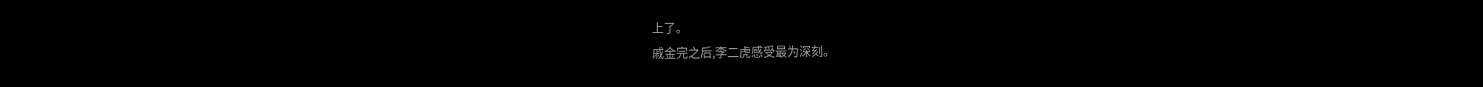上了。
戚金完之后,李二虎感受最为深刻。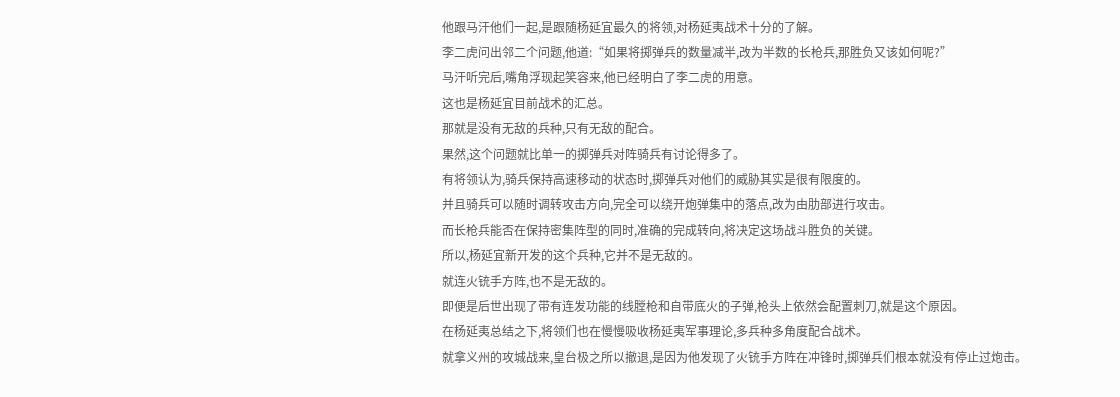他跟马汗他们一起,是跟随杨延宜最久的将领,对杨延夷战术十分的了解。
李二虎问出邻二个问题,他道:“如果将掷弹兵的数量减半,改为半数的长枪兵,那胜负又该如何呢?”
马汗听完后,嘴角浮现起笑容来,他已经明白了李二虎的用意。
这也是杨延宜目前战术的汇总。
那就是没有无敌的兵种,只有无敌的配合。
果然,这个问题就比单一的掷弹兵对阵骑兵有讨论得多了。
有将领认为,骑兵保持高速移动的状态时,掷弹兵对他们的威胁其实是很有限度的。
并且骑兵可以随时调转攻击方向,完全可以绕开炮弹集中的落点,改为由肋部进行攻击。
而长枪兵能否在保持密集阵型的同时,准确的完成转向,将决定这场战斗胜负的关键。
所以,杨延宜新开发的这个兵种,它并不是无敌的。
就连火铳手方阵,也不是无敌的。
即便是后世出现了带有连发功能的线膛枪和自带底火的子弹,枪头上依然会配置刺刀,就是这个原因。
在杨延夷总结之下,将领们也在慢慢吸收杨延夷军事理论,多兵种多角度配合战术。
就拿义州的攻城战来,皇台极之所以撤退,是因为他发现了火铳手方阵在冲锋时,掷弹兵们根本就没有停止过炮击。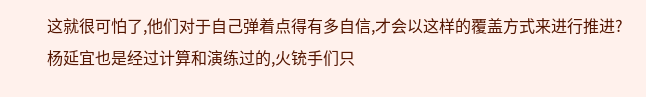这就很可怕了,他们对于自己弹着点得有多自信,才会以这样的覆盖方式来进行推进?
杨延宜也是经过计算和演练过的,火铳手们只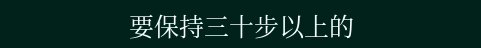要保持三十步以上的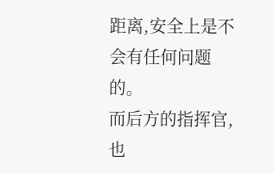距离,安全上是不会有任何问题的。
而后方的指挥官,也